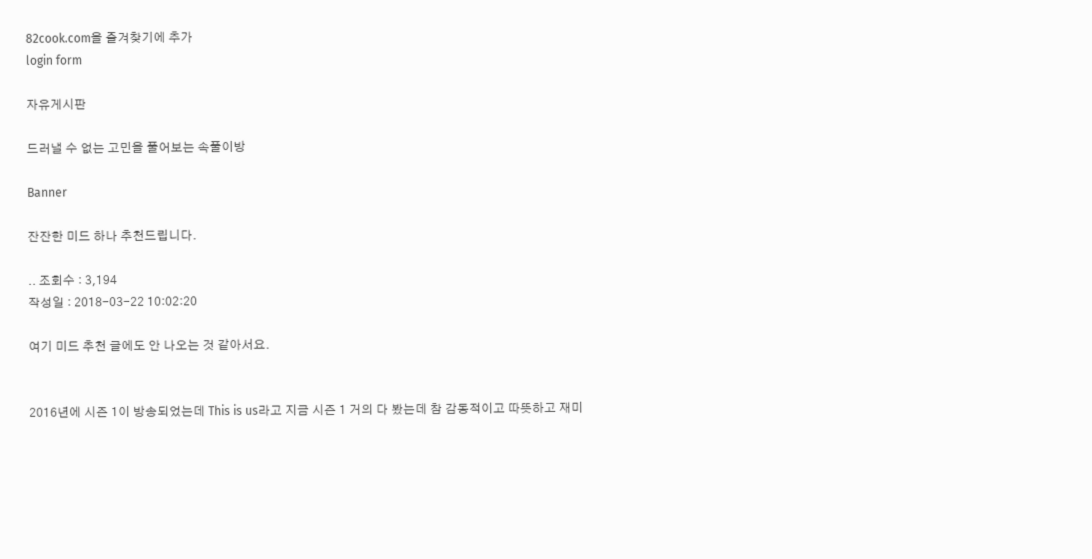82cook.com을 즐겨찾기에 추가
login form

자유게시판

드러낼 수 없는 고민을 풀어보는 속풀이방

Banner

잔잔한 미드 하나 추천드립니다.

.. 조회수 : 3,194
작성일 : 2018-03-22 10:02:20

여기 미드 추천 글에도 안 나오는 것 같아서요.


2016년에 시즌 1이 방송되었는데 This is us라고 지금 시즌 1 거의 다 봤는데 참 감동적이고 따뜻하고 재미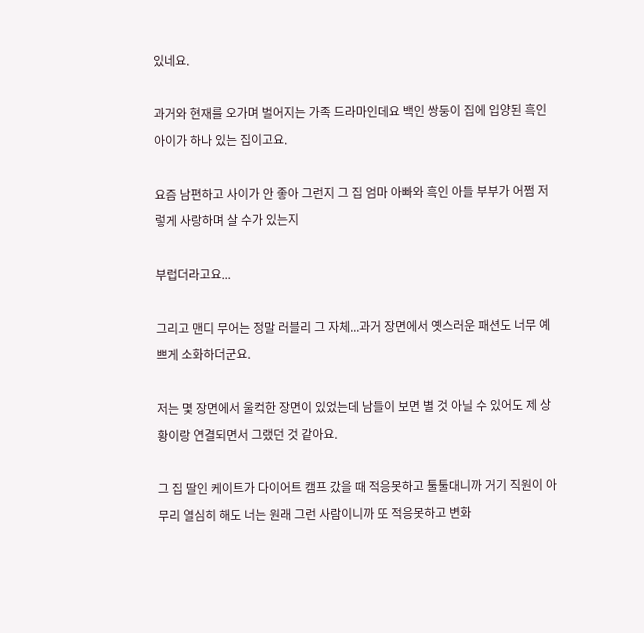있네요.

과거와 현재를 오가며 벌어지는 가족 드라마인데요 백인 쌍둥이 집에 입양된 흑인 아이가 하나 있는 집이고요.

요즘 남편하고 사이가 안 좋아 그런지 그 집 엄마 아빠와 흑인 아들 부부가 어쩜 저렇게 사랑하며 살 수가 있는지

부럽더라고요...

그리고 맨디 무어는 정말 러블리 그 자체...과거 장면에서 옛스러운 패션도 너무 예쁘게 소화하더군요.

저는 몇 장면에서 울컥한 장면이 있었는데 남들이 보면 별 것 아닐 수 있어도 제 상황이랑 연결되면서 그랬던 것 같아요.

그 집 딸인 케이트가 다이어트 캠프 갔을 때 적응못하고 툴툴대니까 거기 직원이 아무리 열심히 해도 너는 원래 그런 사람이니까 또 적응못하고 변화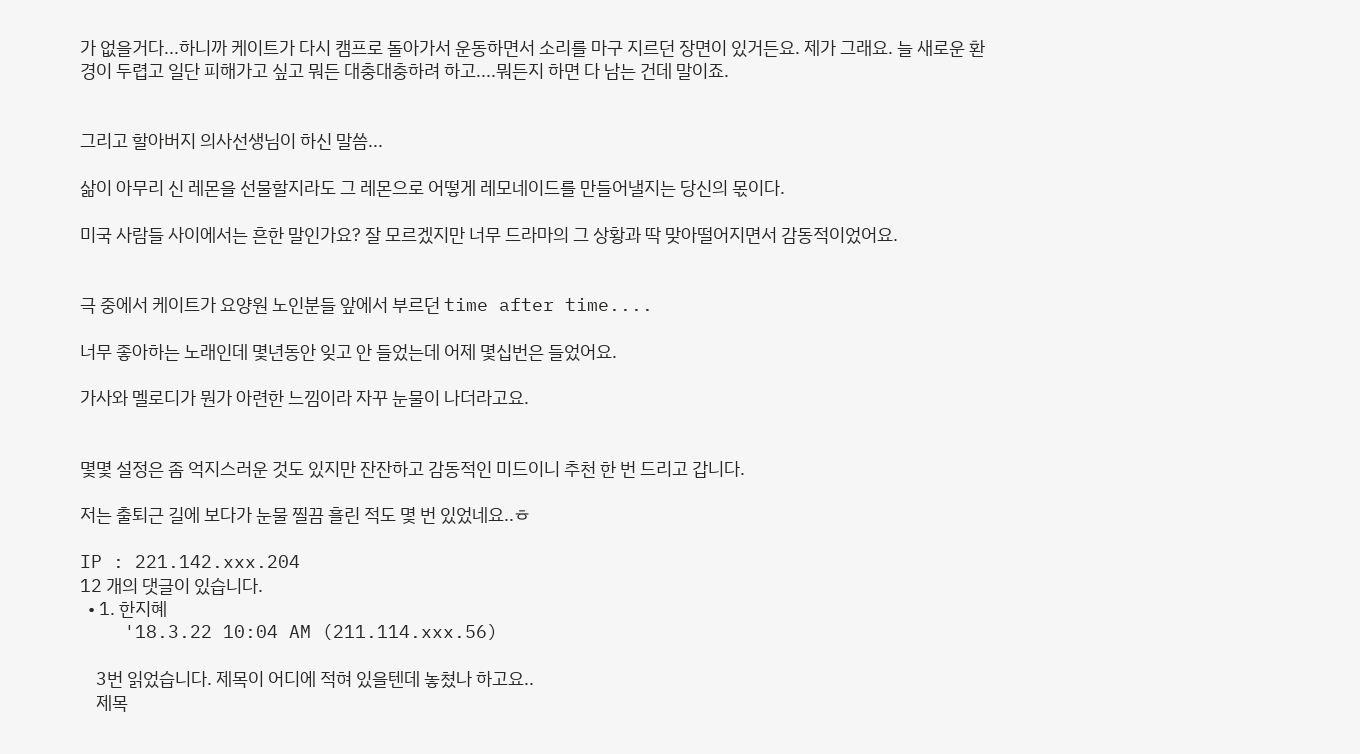가 없을거다...하니까 케이트가 다시 캠프로 돌아가서 운동하면서 소리를 마구 지르던 장면이 있거든요. 제가 그래요. 늘 새로운 환경이 두렵고 일단 피해가고 싶고 뭐든 대충대충하려 하고....뭐든지 하면 다 남는 건데 말이죠.


그리고 할아버지 의사선생님이 하신 말씀...

삶이 아무리 신 레몬을 선물할지라도 그 레몬으로 어떻게 레모네이드를 만들어낼지는 당신의 몫이다.

미국 사람들 사이에서는 흔한 말인가요? 잘 모르겠지만 너무 드라마의 그 상황과 딱 맞아떨어지면서 감동적이었어요.


극 중에서 케이트가 요양원 노인분들 앞에서 부르던 time after time....

너무 좋아하는 노래인데 몇년동안 잊고 안 들었는데 어제 몇십번은 들었어요.

가사와 멜로디가 뭔가 아련한 느낌이라 자꾸 눈물이 나더라고요.


몇몇 설정은 좀 억지스러운 것도 있지만 잔잔하고 감동적인 미드이니 추천 한 번 드리고 갑니다.

저는 출퇴근 길에 보다가 눈물 찔끔 흘린 적도 몇 번 있었네요..ㅎ

IP : 221.142.xxx.204
12 개의 댓글이 있습니다.
  • 1. 한지혜
    '18.3.22 10:04 AM (211.114.xxx.56)

    3번 읽었습니다. 제목이 어디에 적혀 있을텐데 놓쳤나 하고요..
    제목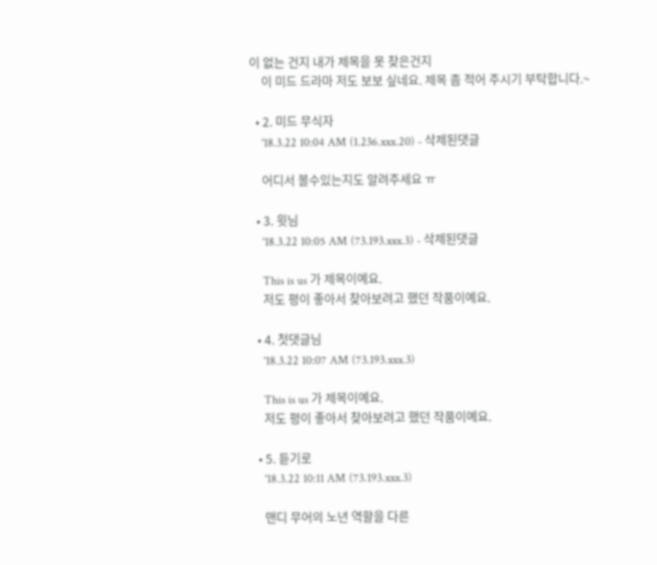이 없는 건지 내가 제목을 못 찾은건지
    이 미드 드라마 저도 보보 싶네요. 제목 좀 적어 주시기 부탁합니다.~

  • 2. 미드 무식자
    '18.3.22 10:04 AM (1.236.xxx.20) - 삭제된댓글

    어디서 볼수있는지도 알려주세요 ㅠ

  • 3. 윗님
    '18.3.22 10:05 AM (73.193.xxx.3) - 삭제된댓글

    This is us 가 제목이예요.
    저도 평이 좋아서 찾아보려고 했던 작품이예요.

  • 4. 첫댓글님
    '18.3.22 10:07 AM (73.193.xxx.3)

    This is us 가 제목이예요.
    저도 평이 좋아서 찾아보려고 했던 작품이예요.

  • 5. 듣기로
    '18.3.22 10:11 AM (73.193.xxx.3)

    맨디 무어의 노년 역할을 다른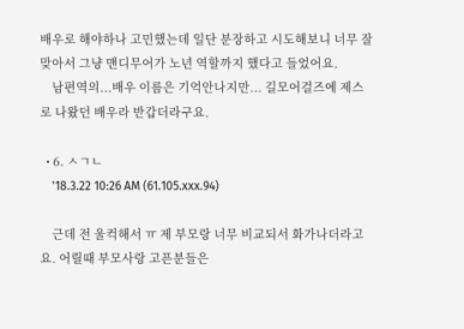배우로 해야하나 고민했는데 일단 분장하고 시도해보니 너무 잘 맞아서 그냥 맨디무어가 노년 역할까지 했다고 들었어요.
    남편역의...배우 이름은 기억안나지만... 길모어걸즈에 제스로 나왔던 배우라 반갑더라구요.

  • 6. ㅅㄱㄴ
    '18.3.22 10:26 AM (61.105.xxx.94)

    근데 전 울컥해서 ㅠ 제 부모랑 너무 비교되서 화가나더라고요. 어릴때 부모사랑 고픈분들은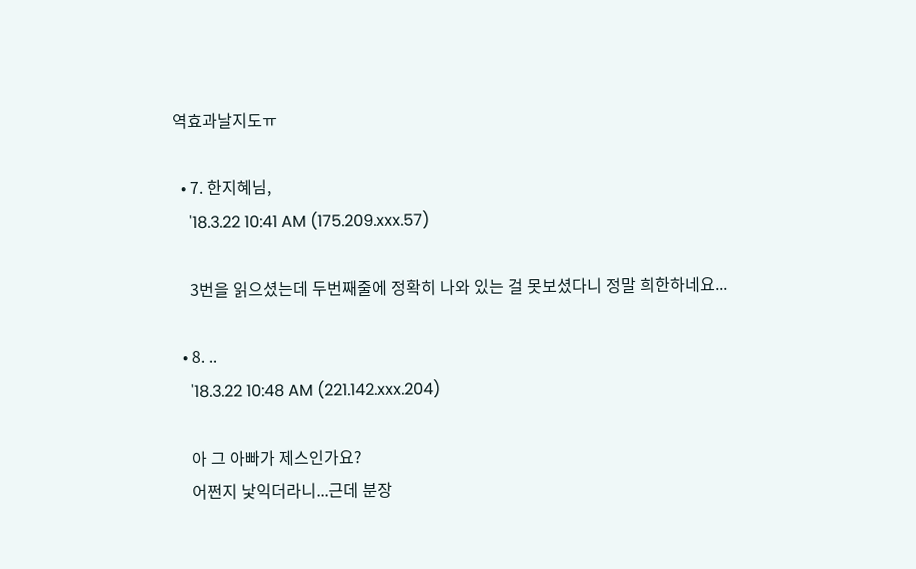역효과날지도ㅠ

  • 7. 한지혜님,
    '18.3.22 10:41 AM (175.209.xxx.57)

    3번을 읽으셨는데 두번째줄에 정확히 나와 있는 걸 못보셨다니 정말 희한하네요...

  • 8. ..
    '18.3.22 10:48 AM (221.142.xxx.204)

    아 그 아빠가 제스인가요?
    어쩐지 낯익더라니...근데 분장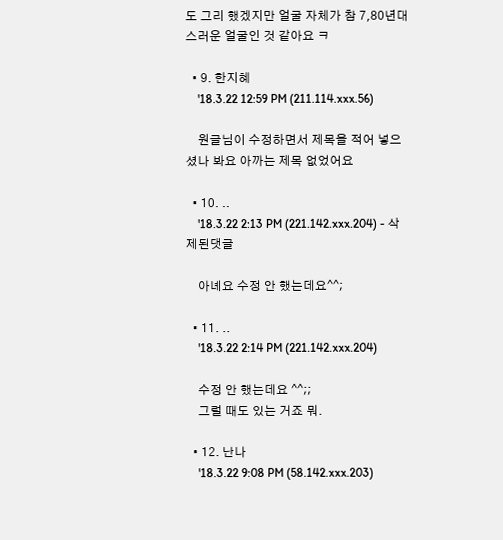도 그리 했겠지만 얼굴 자체가 참 7,80년대스러운 얼굴인 것 같아요 ㅋ

  • 9. 한지혜
    '18.3.22 12:59 PM (211.114.xxx.56)

    원글님이 수정하면서 제목을 적어 넣으셨나 봐요 아까는 제목 없었어요

  • 10. ..
    '18.3.22 2:13 PM (221.142.xxx.204) - 삭제된댓글

    아녜요 수정 안 했는데요^^;

  • 11. ..
    '18.3.22 2:14 PM (221.142.xxx.204)

    수정 안 했는데요 ^^;;
    그럴 때도 있는 거죠 뭐.

  • 12. 난나
    '18.3.22 9:08 PM (58.142.xxx.203)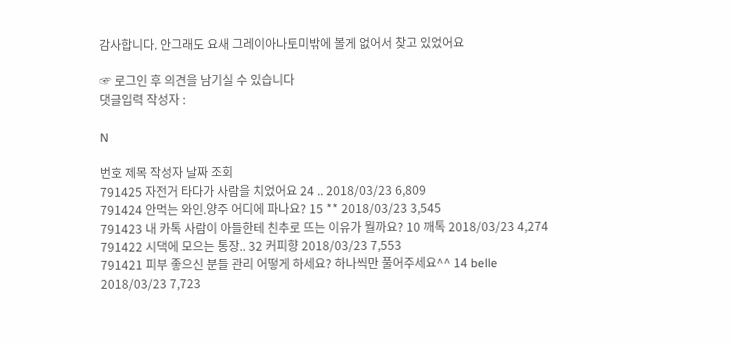감사합니다. 안그래도 요새 그레이아나토미밖에 볼게 없어서 찾고 있었어요

☞ 로그인 후 의견을 남기실 수 있습니다
댓글입력 작성자 :

N

번호 제목 작성자 날짜 조회
791425 자전거 타다가 사람을 치었어요 24 .. 2018/03/23 6,809
791424 안먹는 와인.양주 어디에 파나요? 15 ** 2018/03/23 3,545
791423 내 카톡 사람이 아들한테 친추로 뜨는 이유가 뭘까요? 10 깨톡 2018/03/23 4,274
791422 시댁에 모으는 통장.. 32 커피향 2018/03/23 7,553
791421 피부 좋으신 분들 관리 어떻게 하세요? 하나씩만 풀어주세요^^ 14 belle 2018/03/23 7,723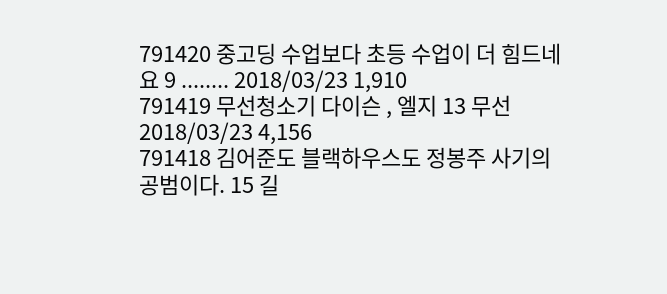791420 중고딩 수업보다 초등 수업이 더 힘드네요 9 ........ 2018/03/23 1,910
791419 무선청소기 다이슨 , 엘지 13 무선 2018/03/23 4,156
791418 김어준도 블랙하우스도 정봉주 사기의 공범이다. 15 길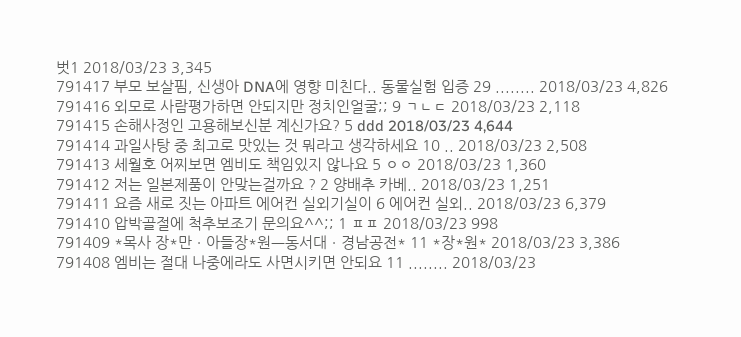벗1 2018/03/23 3,345
791417 부모 보살핌, 신생아 DNA에 영향 미친다.. 동물실험 입증 29 ........ 2018/03/23 4,826
791416 외모로 사람평가하면 안되지만 정치인얼굴;; 9 ㄱㄴㄷ 2018/03/23 2,118
791415 손해사정인 고용해보신분 계신가요? 5 ddd 2018/03/23 4,644
791414 과일사탕 중 최고로 맛있는 것 뭐라고 생각하세요 10 .. 2018/03/23 2,508
791413 세월호 어찌보면 엠비도 책임있지 않나요 5 ㅇㅇ 2018/03/23 1,360
791412 저는 일본제품이 안맞는걸까요 ? 2 양배추 카베.. 2018/03/23 1,251
791411 요즘 새로 짓는 아파트 에어컨 실외기실이 6 에어컨 실외.. 2018/03/23 6,379
791410 압박골절에 척추보조기 문의요^^;; 1 ㅍㅍ 2018/03/23 998
791409 *목사 장*만ㆍ아들장*원ㅡ동서대ㆍ경남공전* 11 *장*원* 2018/03/23 3,386
791408 엠비는 절대 나중에라도 사면시키면 안되요 11 ........ 2018/03/23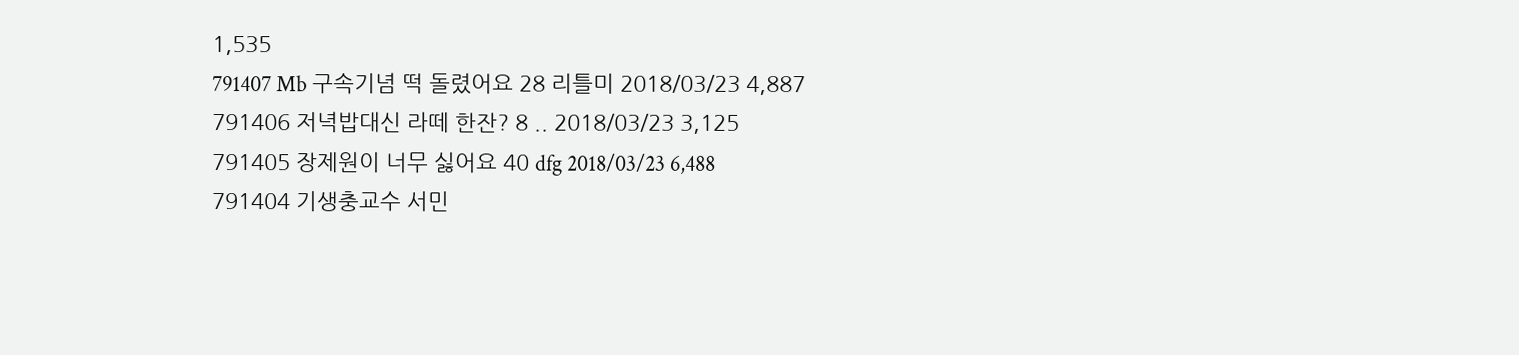1,535
791407 Mb 구속기념 떡 돌렸어요 28 리틀미 2018/03/23 4,887
791406 저녁밥대신 라떼 한잔? 8 .. 2018/03/23 3,125
791405 장제원이 너무 싫어요 40 dfg 2018/03/23 6,488
791404 기생충교수 서민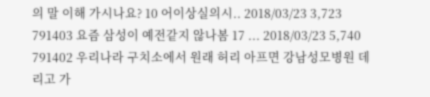의 말 이해 가시나요? 10 어이상실의시.. 2018/03/23 3,723
791403 요즘 삼성이 예전같지 않나봄 17 ... 2018/03/23 5,740
791402 우리나라 구치소에서 원래 허리 아프면 강남성모병원 데리고 가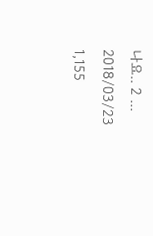나요.. 2 ... 2018/03/23 1,155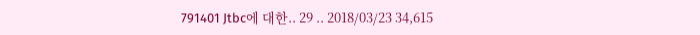791401 Jtbc에 대한.. 29 .. 2018/03/23 34,615